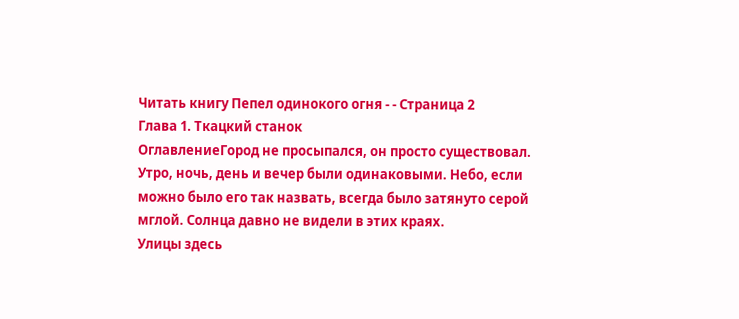Читать книгу Пепел одинокого огня - - Страница 2
Глава 1. Ткацкий станок
ОглавлениеГород не просыпался, он просто существовал. Утро, ночь, день и вечер были одинаковыми. Небо, если можно было его так назвать, всегда было затянуто серой мглой. Солнца давно не видели в этих краях.
Улицы здесь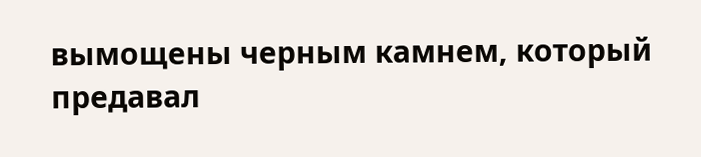вымощены черным камнем, который предавал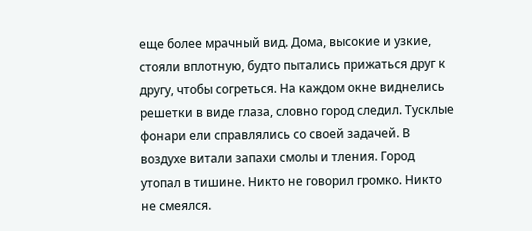еще более мрачный вид. Дома, высокие и узкие, стояли вплотную, будто пытались прижаться друг к другу, чтобы согреться. На каждом окне виднелись решетки в виде глаза, словно город следил. Тусклые фонари ели справлялись со своей задачей. В воздухе витали запахи смолы и тления. Город утопал в тишине. Никто не говорил громко. Никто не смеялся.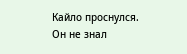Кайло проснулся. Он не знал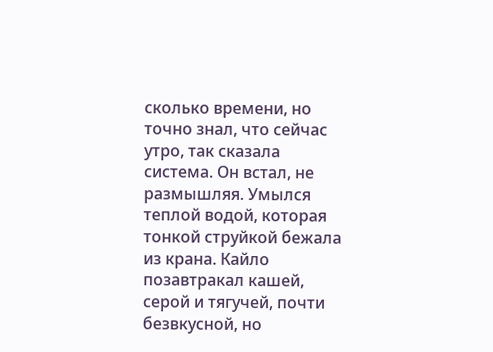сколько времени, но точно знал, что сейчас утро, так сказала система. Он встал, не размышляя. Умылся теплой водой, которая тонкой струйкой бежала из крана. Кайло позавтракал кашей, серой и тягучей, почти безвкусной, но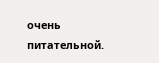очень питательной.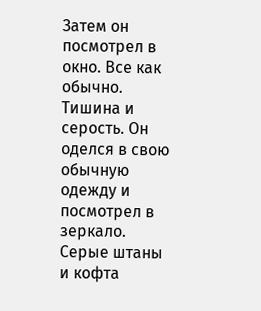Затем он посмотрел в окно. Все как обычно. Тишина и серость. Он оделся в свою обычную одежду и посмотрел в зеркало. Серые штаны и кофта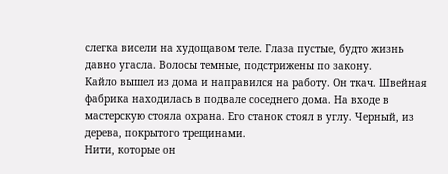слегка висели на худощавом теле. Глаза пустые, будто жизнь давно угасла. Волосы темные, подстрижены по закону.
Кайло вышел из дома и направился на работу. Он ткач. Швейная фабрика находилась в подвале соседнего дома. На входе в мастерскую стояла охрана. Его станок стоял в углу. Черный, из дерева, покрытого трещинами.
Нити, которые он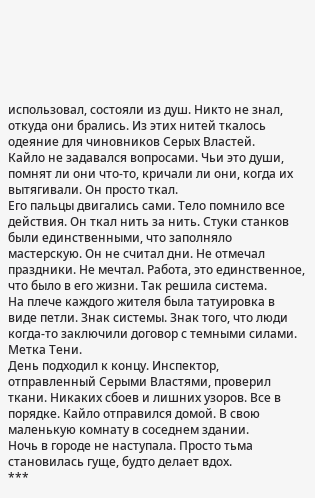использовал, состояли из душ. Никто не знал, откуда они брались. Из этих нитей ткалось одеяние для чиновников Серых Властей.
Кайло не задавался вопросами. Чьи это души, помнят ли они что-то, кричали ли они, когда их вытягивали. Он просто ткал.
Его пальцы двигались сами. Тело помнило все действия. Он ткал нить за нить. Стуки станков были единственными, что заполняло мастерскую. Он не считал дни. Не отмечал праздники. Не мечтал. Работа, это единственное, что было в его жизни. Так решила система.
На плече каждого жителя была татуировка в виде петли. Знак системы. Знак того, что люди когда-то заключили договор с темными силами. Метка Тени.
День подходил к концу. Инспектор, отправленный Серыми Властями, проверил ткани. Никаких сбоев и лишних узоров. Все в порядке. Кайло отправился домой. В свою маленькую комнату в соседнем здании.
Ночь в городе не наступала. Просто тьма становилась гуще, будто делает вдох.
***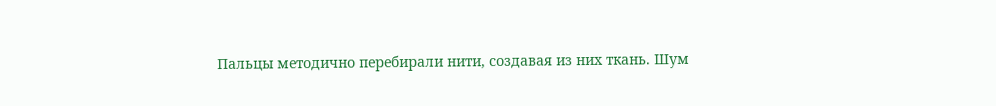Пальцы методично перебирали нити, создавая из них ткань. Шум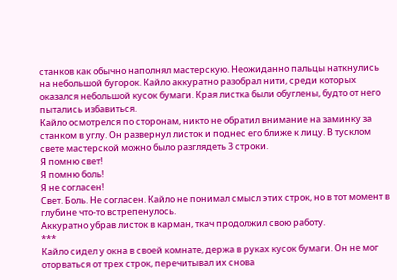станков как обычно наполнял мастерскую. Неожиданно пальцы наткнулись на небольшой бугорок. Кайло аккуратно разобрал нити, среди которых оказался небольшой кусок бумаги. Края листка были обуглены, будто от него пытались избавиться.
Кайло осмотрелся по сторонам, никто не обратил внимание на заминку за станком в углу. Он развернул листок и поднес его ближе к лицу. В тусклом свете мастерской можно было разглядеть 3 строки.
Я помню свет!
Я помню боль!
Я не согласен!
Свет. Боль. Не согласен. Кайло не понимал смысл этих строк, но в тот момент в глубине что-то встрепенулось.
Аккуратно убрав листок в карман, ткач продолжил свою работу.
***
Кайло сидел у окна в своей комнате, держа в руках кусок бумаги. Он не мог оторваться от трех строк, перечитывал их снова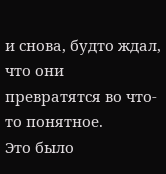и снова, будто ждал, что они превратятся во что-то понятное.
Это было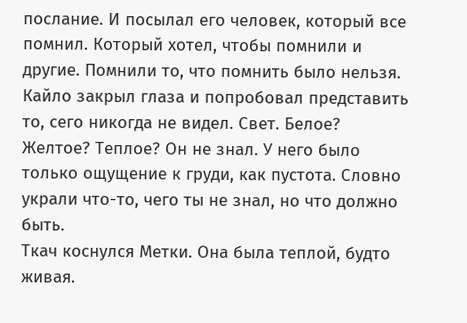послание. И посылал его человек, который все помнил. Который хотел, чтобы помнили и другие. Помнили то, что помнить было нельзя.
Кайло закрыл глаза и попробовал представить то, сего никогда не видел. Свет. Белое? Желтое? Теплое? Он не знал. У него было только ощущение к груди, как пустота. Словно украли что-то, чего ты не знал, но что должно быть.
Ткач коснулся Метки. Она была теплой, будто живая.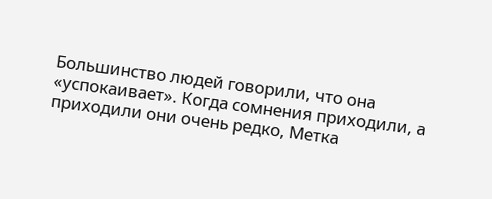Большинство людей говорили, что она «успокаивает». Когда сомнения приходили, а приходили они очень редко, Метка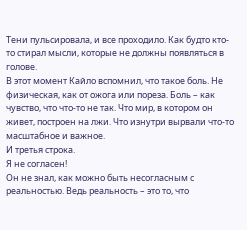Тени пульсировала, и все проходило. Как будто кто-то стирал мысли, которые не должны появляться в голове.
В этот момент Кайло вспомнил, что такое боль. Не физическая, как от ожога или пореза. Боль – как чувство, что что-то не так. Что мир, в котором он живет, построен на лжи. Что изнутри вырвали что-то масштабное и важное.
И третья строка.
Я не согласен!
Он не знал, как можно быть несогласным с реальностью. Ведь реальность – это то, что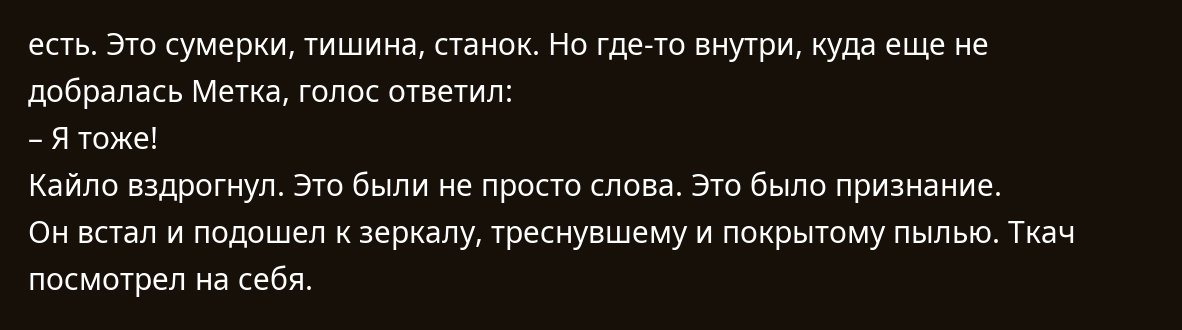есть. Это сумерки, тишина, станок. Но где-то внутри, куда еще не добралась Метка, голос ответил:
– Я тоже!
Кайло вздрогнул. Это были не просто слова. Это было признание.
Он встал и подошел к зеркалу, треснувшему и покрытому пылью. Ткач посмотрел на себя.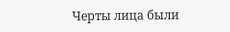Черты лица были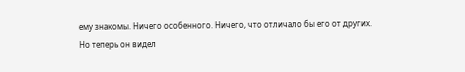ему знакомы. Ничего особенного. Ничего, что отличало бы его от других.
Но теперь он видел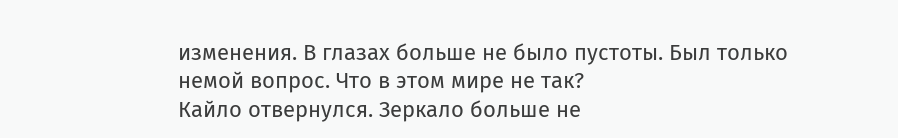изменения. В глазах больше не было пустоты. Был только немой вопрос. Что в этом мире не так?
Кайло отвернулся. Зеркало больше не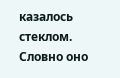казалось стеклом. Словно оно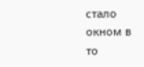стало окном в то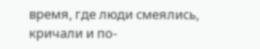время, где люди смеялись, кричали и по-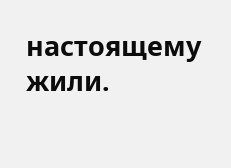настоящему жили.